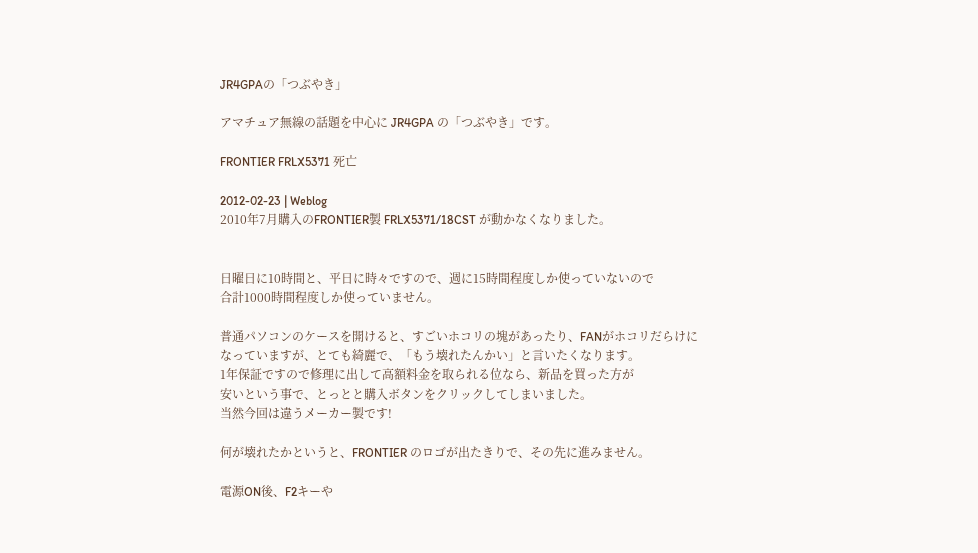JR4GPAの「つぶやき」

アマチュア無線の話題を中心に JR4GPA の「つぶやき」です。

FRONTIER FRLX5371 死亡

2012-02-23 | Weblog
2010年7月購入のFRONTIER製 FRLX5371/18CST が動かなくなりました。


日曜日に10時間と、平日に時々ですので、週に15時間程度しか使っていないので
合計1000時間程度しか使っていません。

普通パソコンのケースを開けると、すごいホコリの塊があったり、FANがホコリだらけに
なっていますが、とても綺麗で、「もう壊れたんかい」と言いたくなります。
1年保証ですので修理に出して高額料金を取られる位なら、新品を買った方が
安いという事で、とっとと購入ボタンをクリックしてしまいました。
当然今回は違うメーカー製です!

何が壊れたかというと、FRONTIER のロゴが出たきりで、その先に進みません。

電源ON後、F2キーや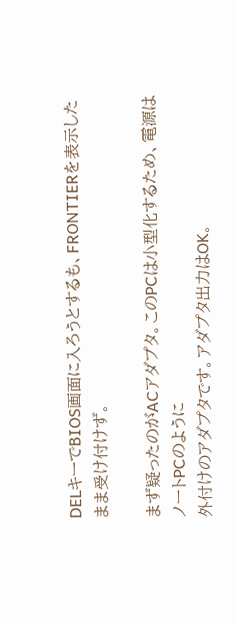DELキーでBIOS画面に入ろうとするも、FRONTIERを表示したまま受け付けず。

まず疑ったのがACアダプタ。このPCは小型化するため、電源はノートPCのように
外付けのアダプタです。アダプタ出力はOK。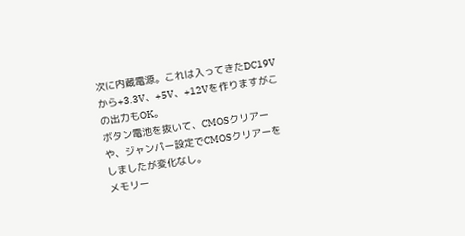次に内蔵電源。これは入ってきたDC19Vから+3.3V、+5V、+12Vを作りますがこの出力もOK。
ボタン電池を抜いて、CMOSクリアーや、ジャンパー設定でCMOSクリアーをしましたが変化なし。
メモリー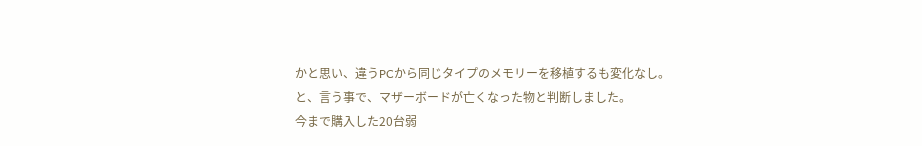かと思い、違うPCから同じタイプのメモリーを移植するも変化なし。
と、言う事で、マザーボードが亡くなった物と判断しました。
今まで購入した20台弱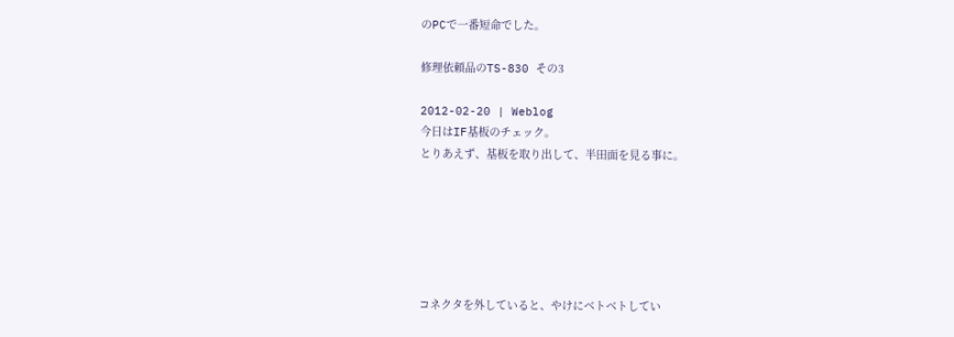のPCで一番短命でした。

修理依頼品のTS-830 その3

2012-02-20 | Weblog
今日はIF基板のチェック。
とりあえず、基板を取り出して、半田面を見る事に。






コネクタを外していると、やけにベトベトしてい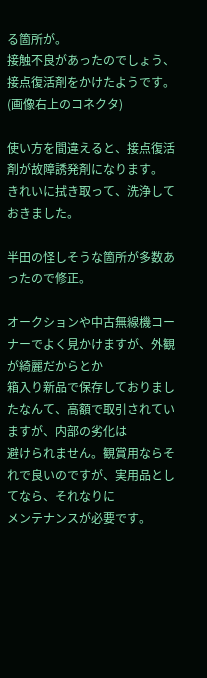る箇所が。
接触不良があったのでしょう、接点復活剤をかけたようです。(画像右上のコネクタ)

使い方を間違えると、接点復活剤が故障誘発剤になります。
きれいに拭き取って、洗浄しておきました。

半田の怪しそうな箇所が多数あったので修正。

オークションや中古無線機コーナーでよく見かけますが、外観が綺麗だからとか
箱入り新品で保存しておりましたなんて、高額で取引されていますが、内部の劣化は
避けられません。観賞用ならそれで良いのですが、実用品としてなら、それなりに
メンテナンスが必要です。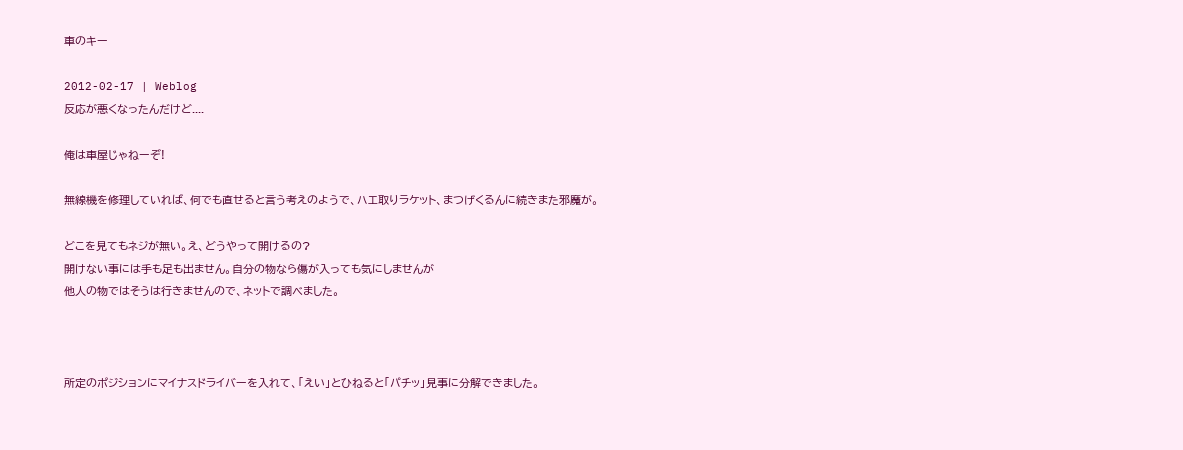車のキー

2012-02-17 | Weblog
反応が悪くなったんだけど....

俺は車屋じゃねーぞ!

無線機を修理していれば、何でも直せると言う考えのようで、ハエ取りラケット、まつげくるんに続きまた邪魔が。

どこを見てもネジが無い。え、どうやって開けるの?
開けない事には手も足も出ません。自分の物なら傷が入っても気にしませんが
他人の物ではそうは行きませんので、ネットで調べました。



所定のポジションにマイナスドライバーを入れて、「えい」とひねると「パチッ」見事に分解できました。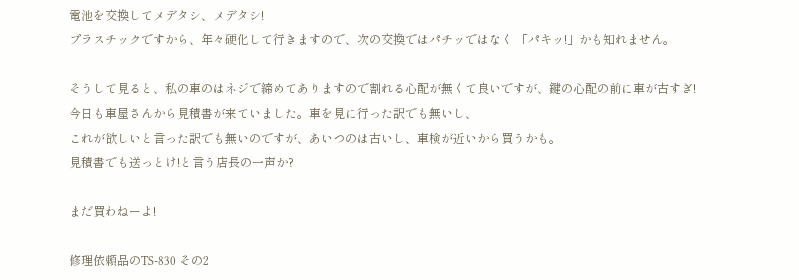電池を交換してメデタシ、メデタシ!
プラスチックですから、年々硬化して行きますので、次の交換ではパチッではなく 「パキッ!」かも知れません。

そうして見ると、私の車のはネジで締めてありますので割れる心配が無くて良いですが、鍵の心配の前に車が古すぎ!
今日も車屋さんから見積書が来ていました。車を見に行った訳でも無いし、
これが欲しいと言った訳でも無いのですが、あいつのは古いし、車検が近いから買うかも。
見積書でも送っとけ!と言う店長の一声か?

まだ買わねーよ!

修理依頼品のTS-830 その2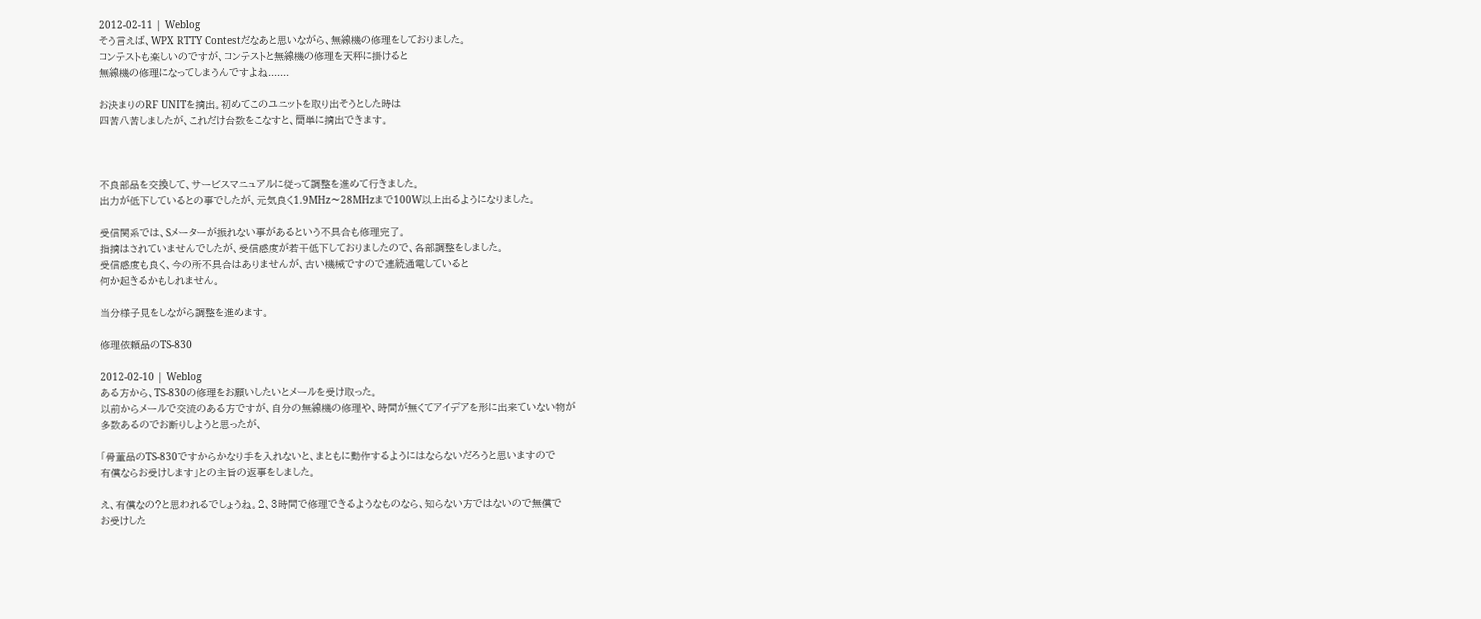2012-02-11 | Weblog
そう言えば、WPX RTTY Contestだなあと思いながら、無線機の修理をしておりました。
コンテストも楽しいのですが、コンテストと無線機の修理を天秤に掛けると
無線機の修理になってしまうんですよね.......

お決まりのRF UNITを摘出。初めてこのユニットを取り出そうとした時は
四苦八苦しましたが、これだけ台数をこなすと、簡単に摘出できます。



不良部品を交換して、サービスマニュアルに従って調整を進めて行きました。
出力が低下しているとの事でしたが、元気良く1.9MHz〜28MHzまで100W以上出るようになりました。

受信関系では、Sメーターが振れない事があるという不具合も修理完了。
指摘はされていませんでしたが、受信感度が若干低下しておりましたので、各部調整をしました。
受信感度も良く、今の所不具合はありませんが、古い機械ですので連続通電していると
何か起きるかもしれません。

当分様子見をしながら調整を進めます。

修理依頼品のTS-830

2012-02-10 | Weblog
ある方から、TS-830の修理をお願いしたいとメールを受け取った。
以前からメールで交流のある方ですが、自分の無線機の修理や、時間が無くてアイデアを形に出来ていない物が
多数あるのでお断りしようと思ったが、

「骨董品のTS-830ですからかなり手を入れないと、まともに動作するようにはならないだろうと思いますので
有償ならお受けします」との主旨の返事をしました。

え、有償なの?と思われるでしょうね。2、3時間で修理できるようなものなら、知らない方ではないので無償で
お受けした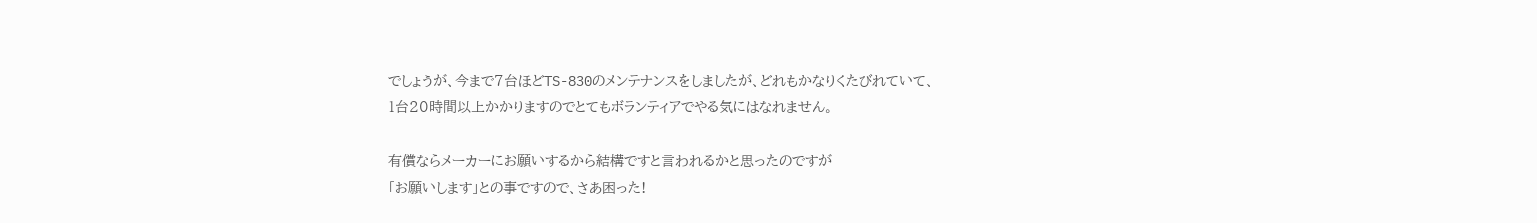でしょうが、今まで7台ほどTS-830のメンテナンスをしましたが、どれもかなりくたびれていて、
1台20時間以上かかりますのでとてもボランティアでやる気にはなれません。

有償ならメーカーにお願いするから結構ですと言われるかと思ったのですが
「お願いします」との事ですので、さあ困った!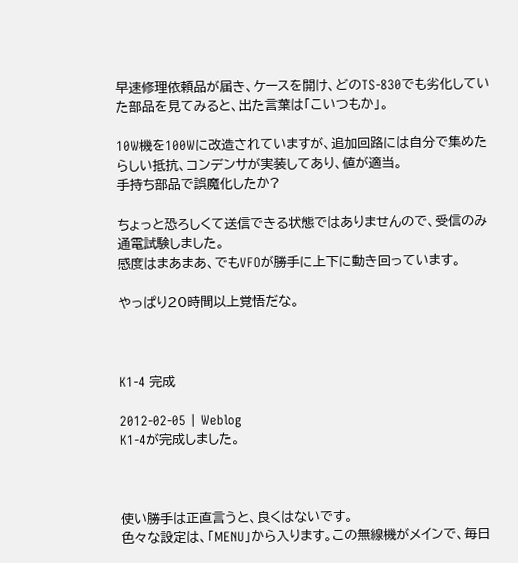早速修理依頼品が届き、ケースを開け、どのTS-830でも劣化していた部品を見てみると、出た言葉は「こいつもか」。

10W機を100Wに改造されていますが、追加回路には自分で集めたらしい抵抗、コンデンサが実装してあり、値が適当。
手持ち部品で誤魔化したか?

ちょっと恐ろしくて送信できる状態ではありませんので、受信のみ通電試験しました。
感度はまあまあ、でもVFOが勝手に上下に動き回っています。

やっぱり20時間以上覚悟だな。



K1-4 完成

2012-02-05 | Weblog
K1-4が完成しました。



使い勝手は正直言うと、良くはないです。
色々な設定は、「MENU」から入ります。この無線機がメインで、毎日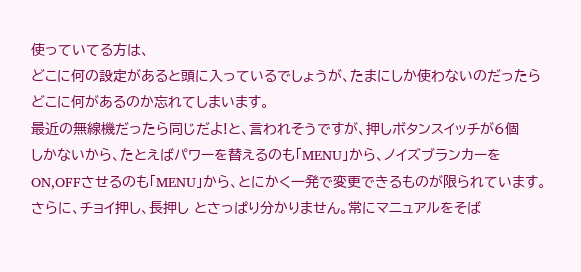使っていてる方は、
どこに何の設定があると頭に入っているでしょうが、たまにしか使わないのだったら
どこに何があるのか忘れてしまいます。
最近の無線機だったら同じだよ!と、言われそうですが、押しボタンスイッチが6個
しかないから、たとえばパワーを替えるのも「MENU」から、ノイズブランカーを
ON,OFFさせるのも「MENU」から、とにかく一発で変更できるものが限られています。
さらに、チョイ押し、長押し とさっぱり分かりません。常にマニュアルをそば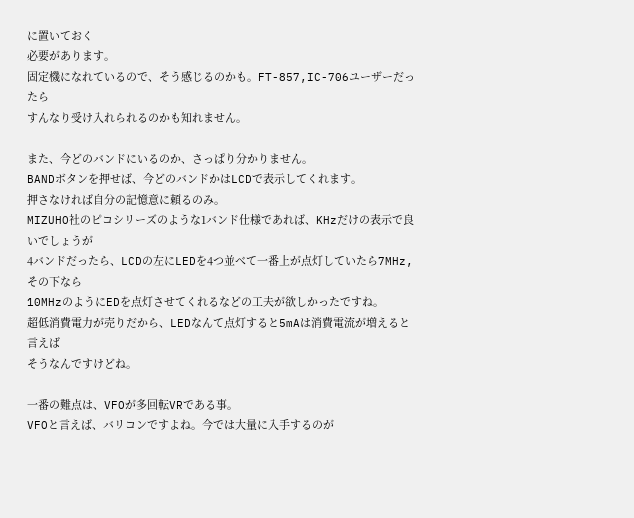に置いておく
必要があります。
固定機になれているので、そう感じるのかも。FT-857,IC-706ユーザーだったら
すんなり受け入れられるのかも知れません。

また、今どのバンドにいるのか、さっぱり分かりません。
BANDボタンを押せば、今どのバンドかはLCDで表示してくれます。
押さなければ自分の記憶意に頼るのみ。
MIZUHO社のピコシリーズのような1バンド仕様であれば、KHzだけの表示で良いでしょうが
4バンドだったら、LCDの左にLEDを4つ並べて一番上が点灯していたら7MHz,その下なら
10MHzのようにEDを点灯させてくれるなどの工夫が欲しかったですね。
超低消費電力が売りだから、LEDなんて点灯すると5mAは消費電流が増えると言えば
そうなんですけどね。

一番の難点は、VFOが多回転VRである事。
VFOと言えば、バリコンですよね。今では大量に入手するのが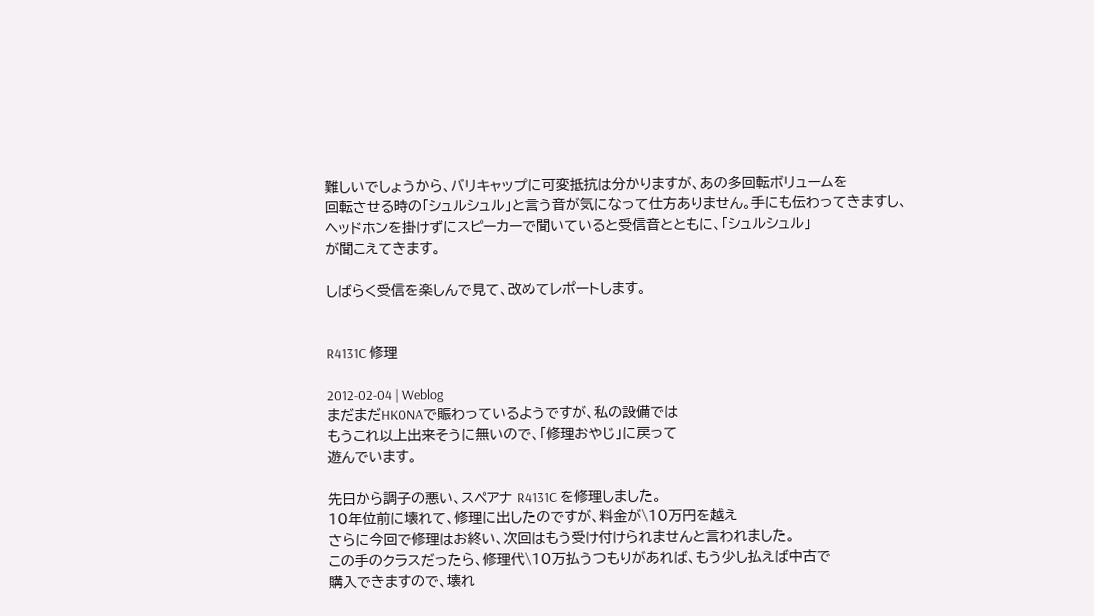難しいでしょうから、バリキャップに可変抵抗は分かりますが、あの多回転ボリュームを
回転させる時の「シュルシュル」と言う音が気になって仕方ありません。手にも伝わってきますし、
ヘッドホンを掛けずにスピーカーで聞いていると受信音とともに、「シュルシュル」
が聞こえてきます。

しばらく受信を楽しんで見て、改めてレポートします。


R4131C 修理

2012-02-04 | Weblog
まだまだHK0NAで賑わっているようですが、私の設備では
もうこれ以上出来そうに無いので、「修理おやじ」に戻って
遊んでいます。

先日から調子の悪い、スペアナ R4131C を修理しました。
10年位前に壊れて、修理に出したのですが、料金が\10万円を越え
さらに今回で修理はお終い、次回はもう受け付けられませんと言われました。
この手のクラスだったら、修理代\10万払うつもりがあれば、もう少し払えば中古で
購入できますので、壊れ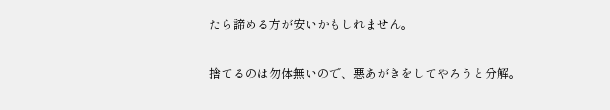たら諦める方が安いかもしれません。

捨てるのは勿体無いので、悪あがきをしてやろうと分解。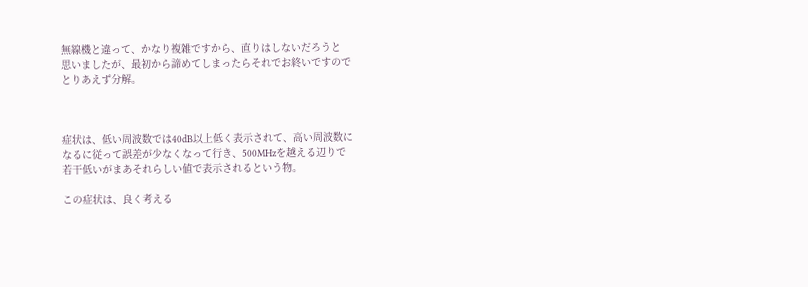無線機と違って、かなり複雑ですから、直りはしないだろうと
思いましたが、最初から諦めてしまったらそれでお終いですので
とりあえず分解。



症状は、低い周波数では40dB以上低く表示されて、高い周波数に
なるに従って誤差が少なくなって行き、500MHzを越える辺りで
若干低いがまあそれらしい値で表示されるという物。

この症状は、良く考える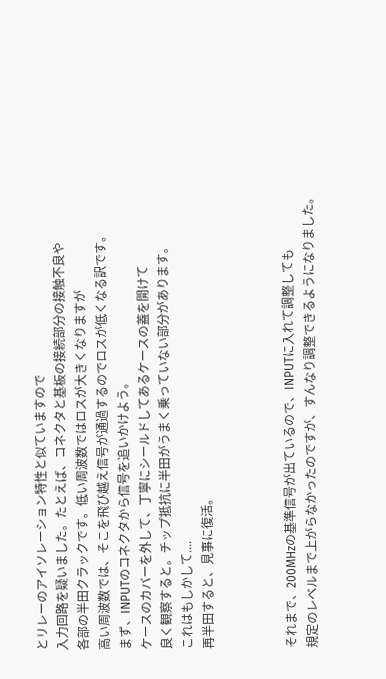とリレーのアイソレーション特性と似ていますので
入力回路を疑いました。たとえば、コネクタと基板の接続部分の接触不良や
各部の半田クラックです。低い周波数ではロスが大きくなりますが
高い周波数では、そこを飛び越え信号が通過するのでロスが低くなる訳です。
まず、INPUTのコネクタから信号を追いかけよう。
ケースのカバーを外して、丁寧にシールドしてあるケースの蓋を開けて
良く観察すると。チップ抵抗に半田がうまく乗っていない部分があります。
これはもしかして....
再半田すると、見事に復活。



それまで、200MHzの基準信号が出ているので、INPUTに入れて調整しても
規定のレベルまで上がらなかったのですが、すんなり調整できるようになりました。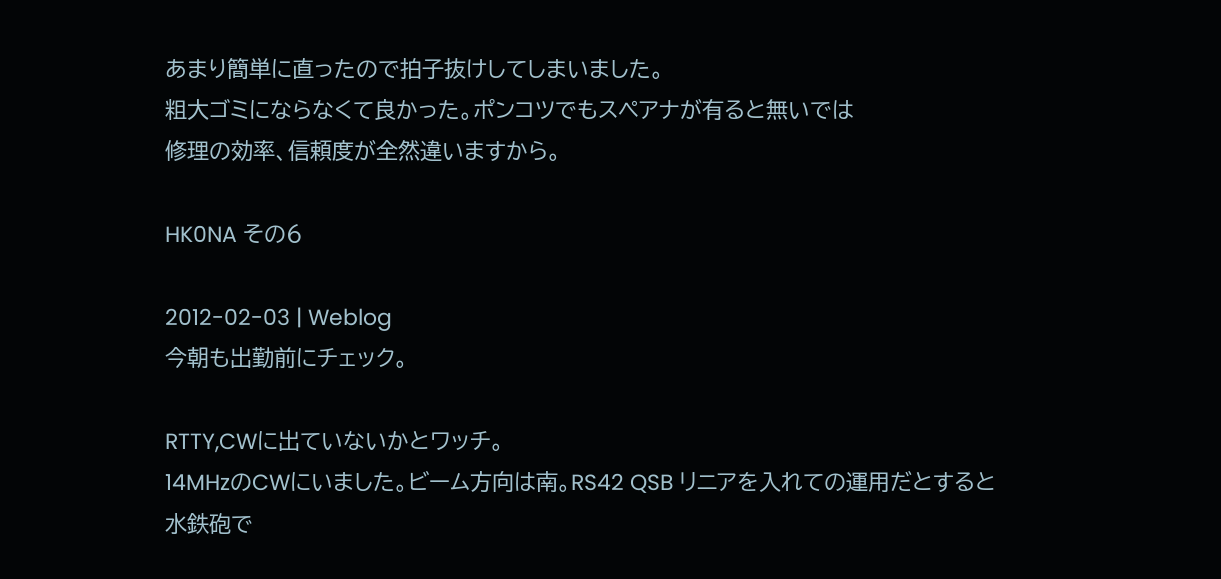あまり簡単に直ったので拍子抜けしてしまいました。
粗大ゴミにならなくて良かった。ポンコツでもスペアナが有ると無いでは
修理の効率、信頼度が全然違いますから。

HK0NA その6

2012-02-03 | Weblog
今朝も出勤前にチェック。

RTTY,CWに出ていないかとワッチ。
14MHzのCWにいました。ビーム方向は南。RS42 QSB リニアを入れての運用だとすると
水鉄砲で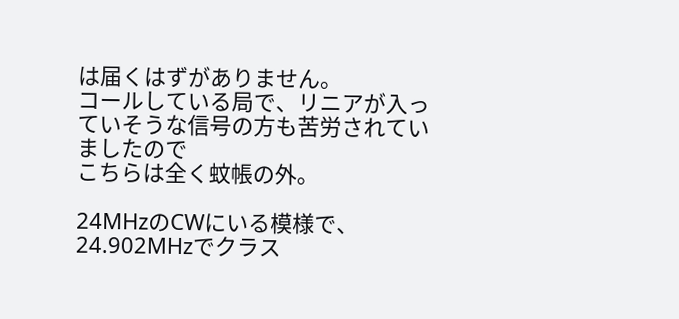は届くはずがありません。
コールしている局で、リニアが入っていそうな信号の方も苦労されていましたので
こちらは全く蚊帳の外。

24MHzのCWにいる模様で、24.902MHzでクラス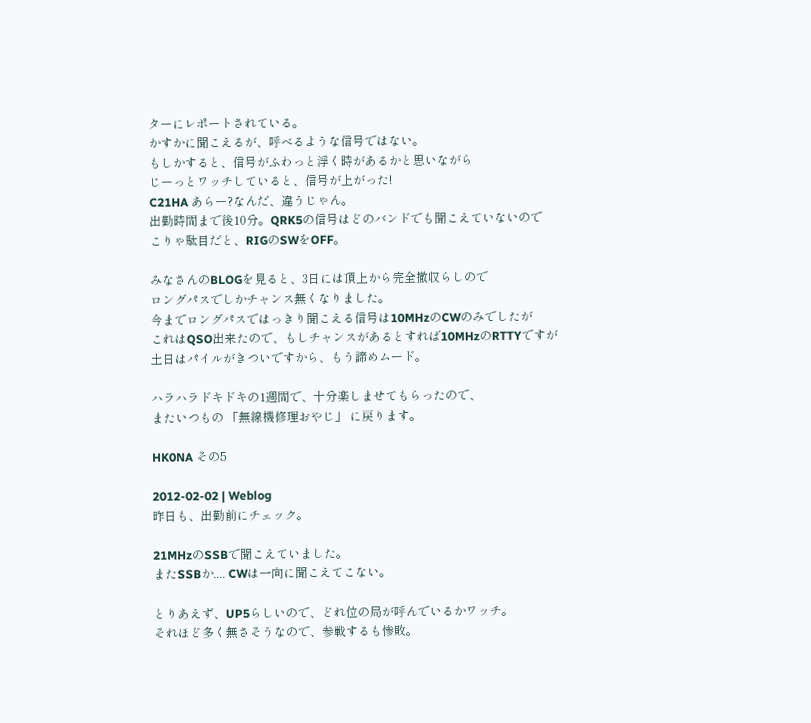ターにレポートされている。
かすかに聞こえるが、呼べるような信号ではない。
もしかすると、信号がふわっと浮く時があるかと思いながら
じーっとワッチしていると、信号が上がった!
C21HA あらー?なんだ、違うじゃん。
出勤時間まで後10分。QRK5の信号はどのバンドでも聞こえていないので
こりゃ駄目だと、RIGのSWをOFF。

みなさんのBLOGを見ると、3日には頂上から完全撤収らしので
ロングパスでしかチャンス無くなりました。
今までロングパスではっきり聞こえる信号は10MHzのCWのみでしたが
これはQSO出来たので、もしチャンスがあるとすれば10MHzのRTTYですが
土日はパイルがきついですから、もう諦めムード。

ハラハラドキドキの1週間で、十分楽しませてもらったので、
またいつもの 「無線機修理おやじ」 に戻ります。

HK0NA その5

2012-02-02 | Weblog
昨日も、出勤前にチェック。

21MHzのSSBで聞こえていました。
またSSBか.... CWは一向に聞こえてこない。

とりあえず、UP5らしいので、どれ位の局が呼んでいるかワッチ。
それほど多く無さそうなので、参戦するも惨敗。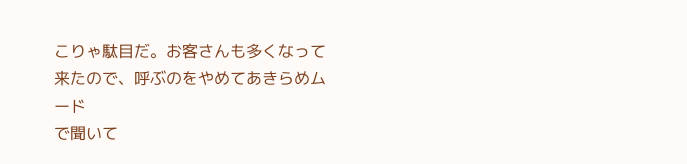こりゃ駄目だ。お客さんも多くなって来たので、呼ぶのをやめてあきらめムード
で聞いて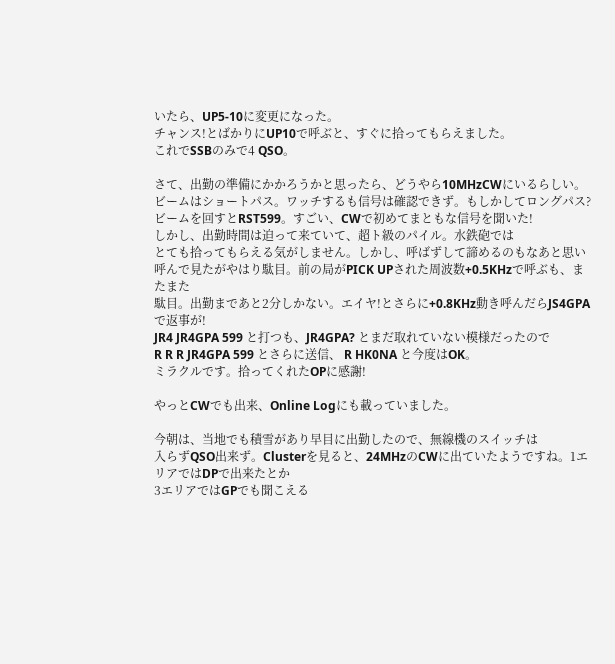いたら、UP5-10に変更になった。
チャンス!とばかりにUP10で呼ぶと、すぐに拾ってもらえました。
これでSSBのみで4 QSO。

さて、出勤の準備にかかろうかと思ったら、どうやら10MHzCWにいるらしい。
ビームはショートパス。ワッチするも信号は確認できず。もしかしてロングパス?
ビームを回すとRST599。すごい、CWで初めてまともな信号を聞いた!
しかし、出勤時間は迫って来ていて、超ト級のパイル。水鉄砲では
とても拾ってもらえる気がしません。しかし、呼ばずして諦めるのもなあと思い
呼んで見たがやはり駄目。前の局がPICK UPされた周波数+0.5KHzで呼ぶも、またまた
駄目。出勤まであと2分しかない。エイヤ!とさらに+0.8KHz動き呼んだらJS4GPAで返事が!
JR4 JR4GPA 599 と打つも、JR4GPA? とまだ取れていない模様だったので
R R R JR4GPA 599 とさらに送信、 R HK0NA と今度はOK。
ミラクルです。拾ってくれたOPに感謝!

やっとCWでも出来、Online Logにも載っていました。

今朝は、当地でも積雪があり早目に出勤したので、無線機のスイッチは
入らずQSO出来ず。Clusterを見ると、24MHzのCWに出ていたようですね。1エリアではDPで出来たとか
3エリアではGPでも聞こえる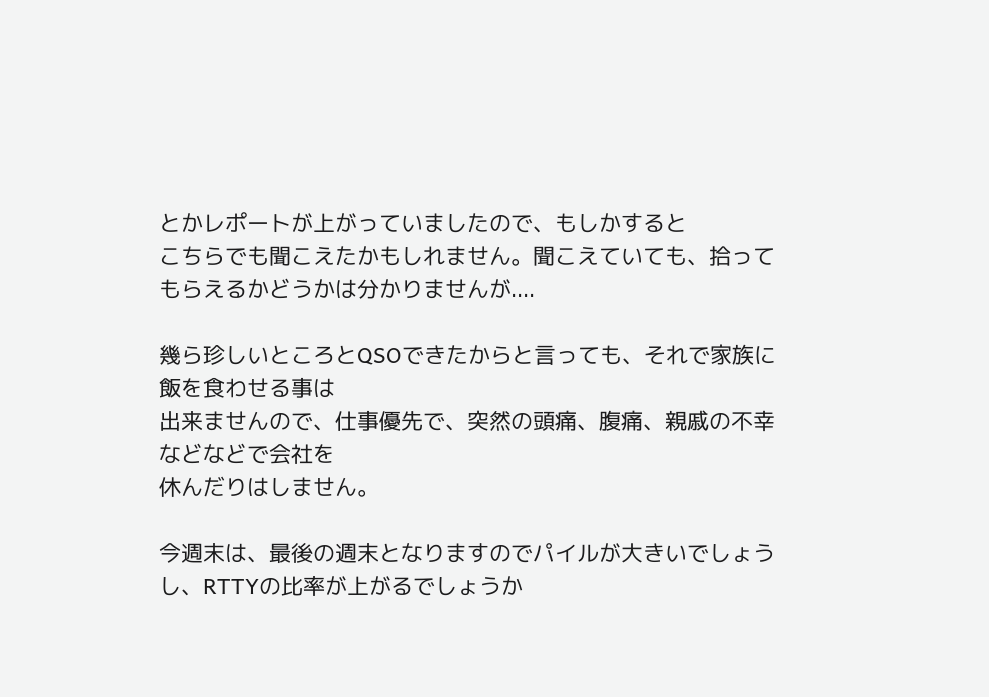とかレポートが上がっていましたので、もしかすると
こちらでも聞こえたかもしれません。聞こえていても、拾ってもらえるかどうかは分かりませんが....

幾ら珍しいところとQSOできたからと言っても、それで家族に飯を食わせる事は
出来ませんので、仕事優先で、突然の頭痛、腹痛、親戚の不幸などなどで会社を
休んだりはしません。

今週末は、最後の週末となりますのでパイルが大きいでしょうし、RTTYの比率が上がるでしょうか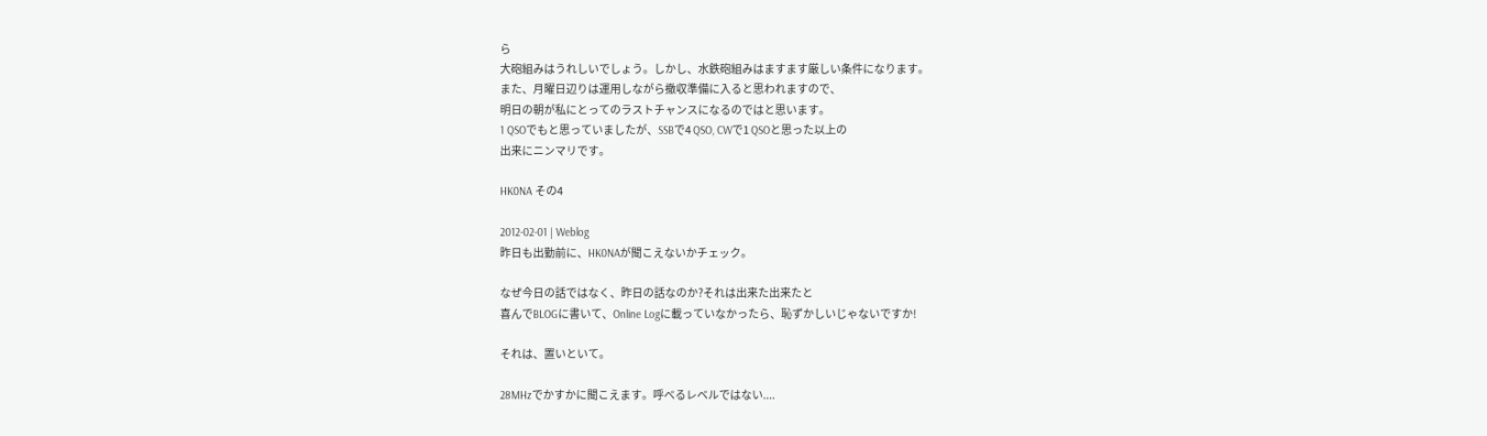ら
大砲組みはうれしいでしょう。しかし、水鉄砲組みはますます厳しい条件になります。
また、月曜日辺りは運用しながら撤収準備に入ると思われますので、
明日の朝が私にとってのラストチャンスになるのではと思います。
1 QSOでもと思っていましたが、SSBで4 QSO, CWで1 QSOと思った以上の
出来にニンマリです。

HK0NA その4

2012-02-01 | Weblog
昨日も出勤前に、HK0NAが聞こえないかチェック。

なぜ今日の話ではなく、昨日の話なのか?それは出来た出来たと
喜んでBLOGに書いて、Online Logに載っていなかったら、恥ずかしいじゃないですか!

それは、置いといて。

28MHzでかすかに聞こえます。呼べるレベルではない....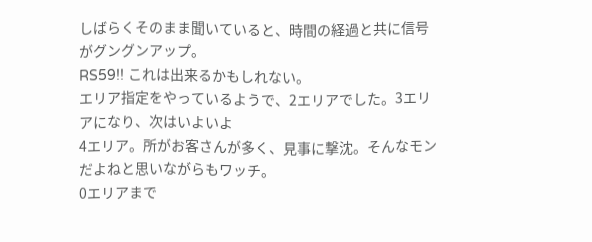しばらくそのまま聞いていると、時間の経過と共に信号がグングンアップ。
RS59!! これは出来るかもしれない。
エリア指定をやっているようで、2エリアでした。3エリアになり、次はいよいよ
4エリア。所がお客さんが多く、見事に撃沈。そんなモンだよねと思いながらもワッチ。
0エリアまで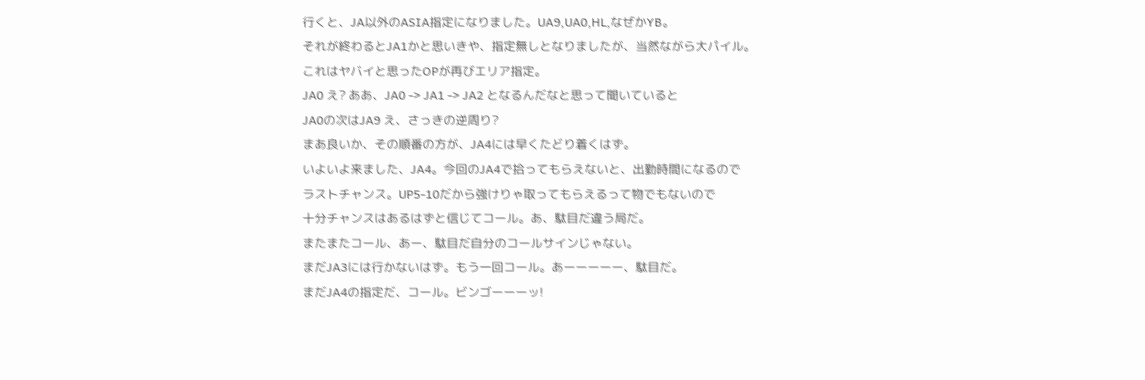行くと、JA以外のASIA指定になりました。UA9,UA0,HL,なぜかYB。
それが終わるとJA1かと思いきや、指定無しとなりましたが、当然ながら大パイル。
これはヤバイと思ったOPが再びエリア指定。
JA0 え? ああ、JA0 -> JA1 -> JA2 となるんだなと思って聞いていると
JA0の次はJA9 え、さっきの逆周り?
まあ良いか、その順番の方が、JA4には早くたどり着くはず。
いよいよ来ました、JA4。今回のJA4で拾ってもらえないと、出勤時間になるので
ラストチャンス。UP5-10だから強けりゃ取ってもらえるって物でもないので
十分チャンスはあるはずと信じてコール。あ、駄目だ違う局だ。
またまたコール、あー、駄目だ自分のコールサインじゃない。
まだJA3には行かないはず。もう一回コール。あーーーーー、駄目だ。
まだJA4の指定だ、コール。ビンゴーーーッ!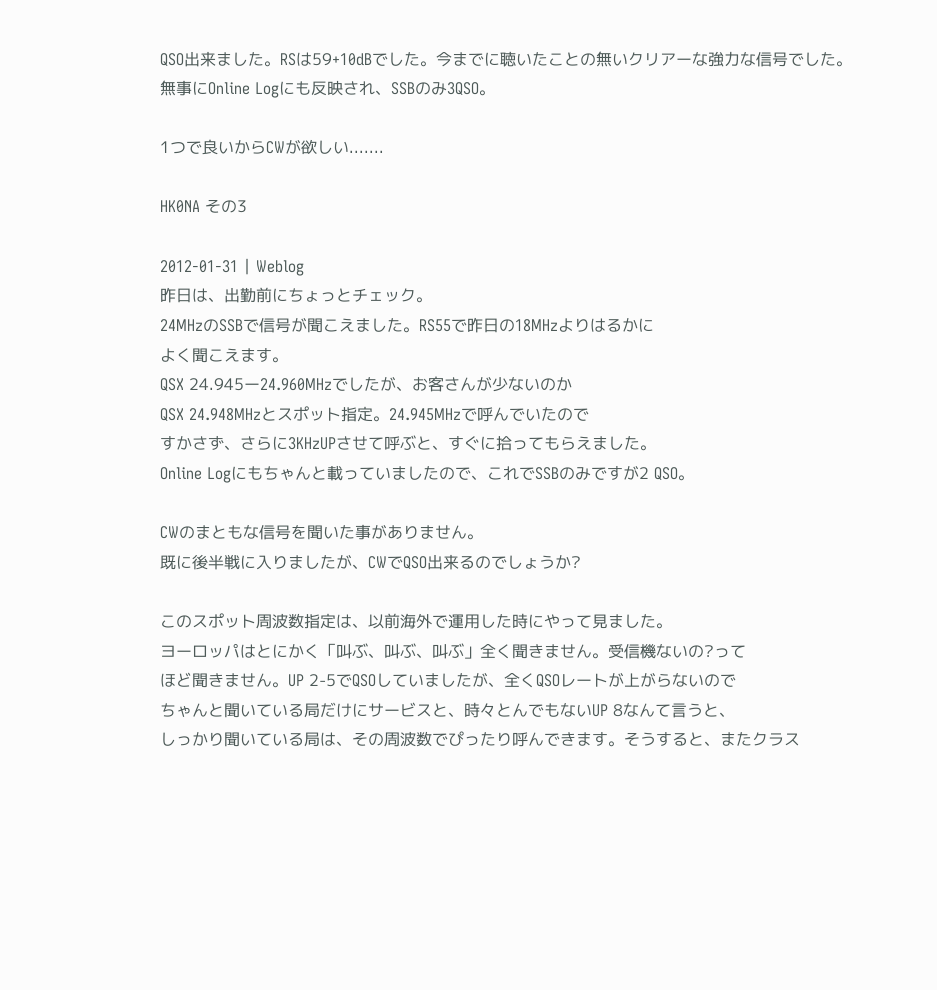QSO出来ました。RSは59+10dBでした。今までに聴いたことの無いクリアーな強力な信号でした。
無事にOnline Logにも反映され、SSBのみ3QSO。

1つで良いからCWが欲しい.......

HK0NA その3

2012-01-31 | Weblog
昨日は、出勤前にちょっとチェック。
24MHzのSSBで信号が聞こえました。RS55で昨日の18MHzよりはるかに
よく聞こえます。
QSX 24.945ー24.960MHzでしたが、お客さんが少ないのか
QSX 24.948MHzとスポット指定。24.945MHzで呼んでいたので
すかさず、さらに3KHzUPさせて呼ぶと、すぐに拾ってもらえました。
Online Logにもちゃんと載っていましたので、これでSSBのみですが2 QSO。

CWのまともな信号を聞いた事がありません。
既に後半戦に入りましたが、CWでQSO出来るのでしょうか?

このスポット周波数指定は、以前海外で運用した時にやって見ました。
ヨーロッパはとにかく「叫ぶ、叫ぶ、叫ぶ」全く聞きません。受信機ないの?って
ほど聞きません。UP 2-5でQSOしていましたが、全くQSOレートが上がらないので
ちゃんと聞いている局だけにサービスと、時々とんでもないUP 8なんて言うと、
しっかり聞いている局は、その周波数でぴったり呼んできます。そうすると、またクラス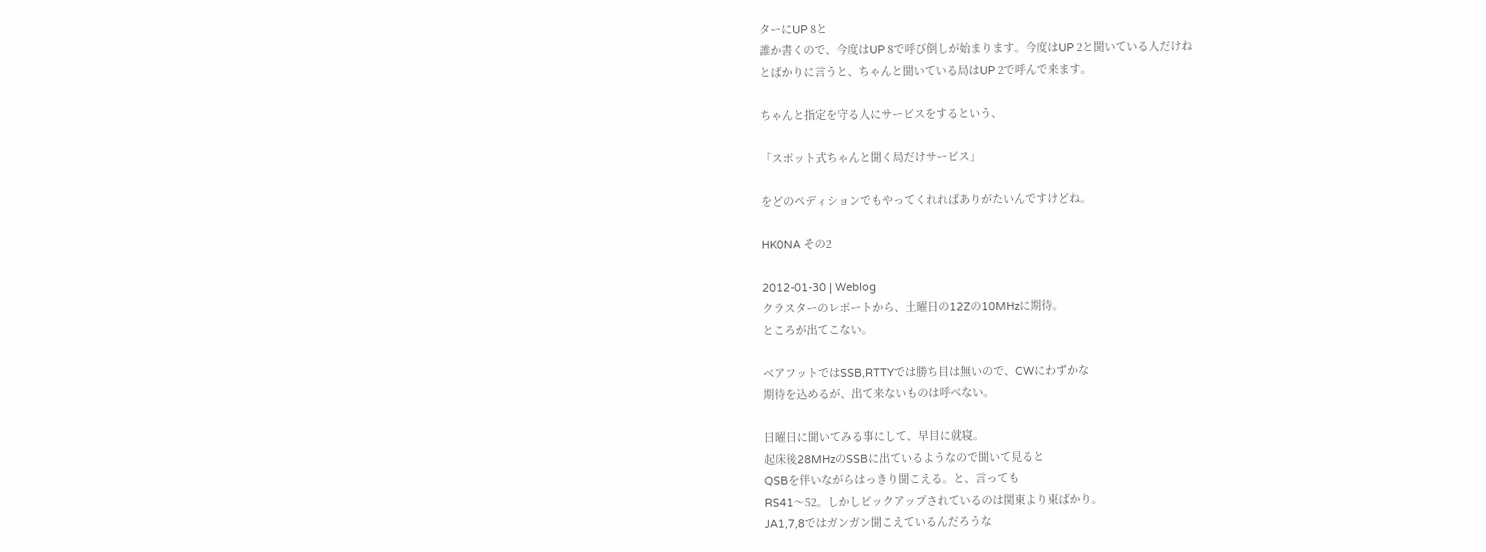ターにUP 8と
誰か書くので、今度はUP 8で呼び倒しが始まります。今度はUP 2と聞いている人だけね
とばかりに言うと、ちゃんと聞いている局はUP 2で呼んで来ます。

ちゃんと指定を守る人にサービスをするという、

「スポット式ちゃんと聞く局だけサービス」

をどのペディションでもやってくれればありがたいんですけどね。

HK0NA その2

2012-01-30 | Weblog
クラスターのレポートから、土曜日の12Zの10MHzに期待。
ところが出てこない。

ベアフットではSSB,RTTYでは勝ち目は無いので、CWにわずかな
期待を込めるが、出て来ないものは呼べない。

日曜日に聞いてみる事にして、早目に就寝。
起床後28MHzのSSBに出ているようなので聞いて見ると
QSBを伴いながらはっきり聞こえる。と、言っても
RS41〜52。しかしピックアップされているのは関東より東ばかり。
JA1,7,8ではガンガン聞こえているんだろうな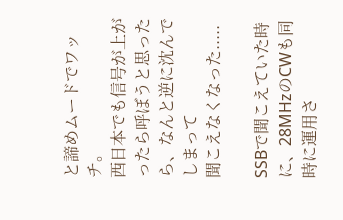と諦めムードでワッチ。
西日本でも信号が上がったら呼ぼうと思ったら、なんと逆に沈んでしまって
聞こえなくなった.....

SSBで聞こえていた時に、28MHzのCWも同時に運用さ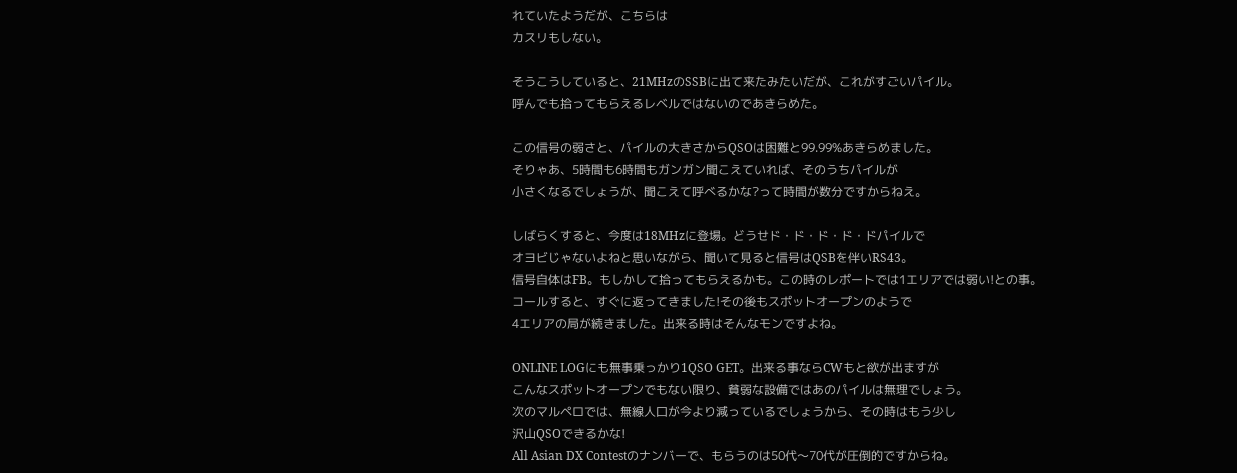れていたようだが、こちらは
カスリもしない。

そうこうしていると、21MHzのSSBに出て来たみたいだが、これがすごいパイル。
呼んでも拾ってもらえるレベルではないのであきらめた。

この信号の弱さと、パイルの大きさからQSOは困難と99.99%あきらめました。
そりゃあ、5時間も6時間もガンガン聞こえていれば、そのうちパイルが
小さくなるでしょうが、聞こえて呼べるかな?って時間が数分ですからねえ。

しばらくすると、今度は18MHzに登場。どうせド・ド・ド・ド・ドパイルで
オヨビじゃないよねと思いながら、聞いて見ると信号はQSBを伴いRS43。
信号自体はFB。もしかして拾ってもらえるかも。この時のレポートでは1エリアでは弱い!との事。
コールすると、すぐに返ってきました!その後もスポットオープンのようで
4エリアの局が続きました。出来る時はそんなモンですよね。

ONLINE LOGにも無事乗っかり1QSO GET。出来る事ならCWもと欲が出ますが
こんなスポットオープンでもない限り、貧弱な設備ではあのパイルは無理でしょう。
次のマルペロでは、無線人口が今より減っているでしょうから、その時はもう少し
沢山QSOできるかな!
All Asian DX Contestのナンバーで、もらうのは50代〜70代が圧倒的ですからね。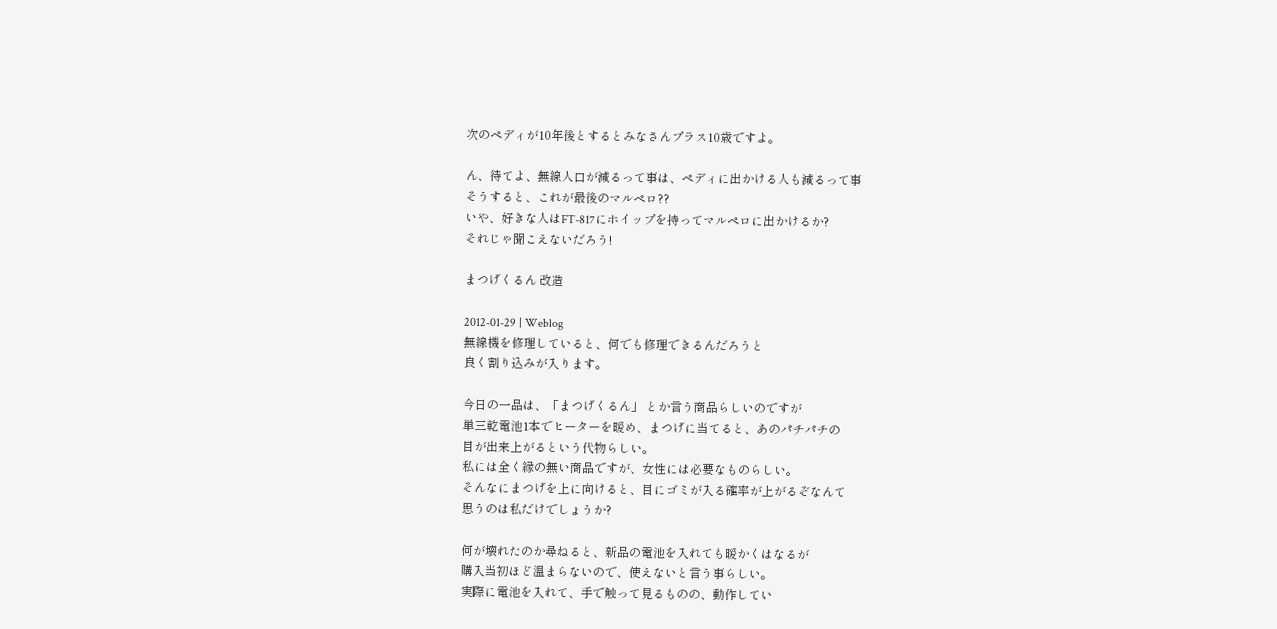次のペディが10年後とするとみなさんプラス10歳ですよ。

ん、待てよ、無線人口が減るって事は、ペディに出かける人も減るって事
そうすると、これが最後のマルペロ??
いや、好きな人はFT-817にホイップを持ってマルペロに出かけるか?
それじゃ聞こえないだろう!

まつげくるん 改造

2012-01-29 | Weblog
無線機を修理していると、何でも修理できるんだろうと
良く割り込みが入ります。

今日の一品は、「まつげくるん」 とか言う商品らしいのですが
単三乾電池1本でヒーターを暖め、まつげに当てると、あのパチパチの
目が出来上がるという代物らしい。
私には全く縁の無い商品ですが、女性には必要なものらしい。
そんなにまつげを上に向けると、目にゴミが入る確率が上がるぞなんて
思うのは私だけでしょうか?

何が壊れたのか尋ねると、新品の電池を入れても暖かくはなるが
購入当初ほど温まらないので、使えないと言う事らしい。
実際に電池を入れて、手で触って見るものの、動作してい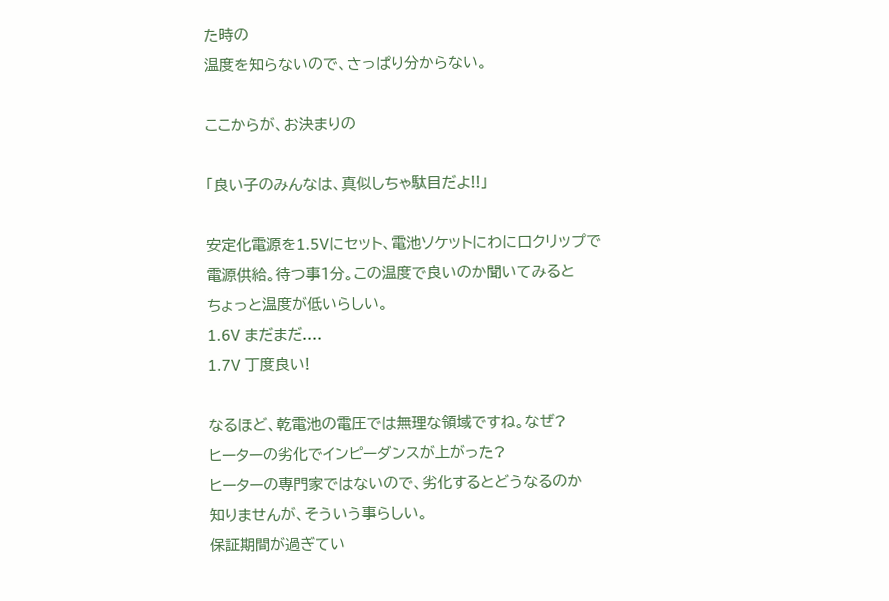た時の
温度を知らないので、さっぱり分からない。

ここからが、お決まりの

「良い子のみんなは、真似しちゃ駄目だよ!!」

安定化電源を1.5Vにセット、電池ソケットにわに口クリップで
電源供給。待つ事1分。この温度で良いのか聞いてみると
ちょっと温度が低いらしい。
1.6V まだまだ....
1.7V 丁度良い!

なるほど、乾電池の電圧では無理な領域ですね。なぜ?
ヒーターの劣化でインピーダンスが上がった?
ヒーターの専門家ではないので、劣化するとどうなるのか
知りませんが、そういう事らしい。
保証期間が過ぎてい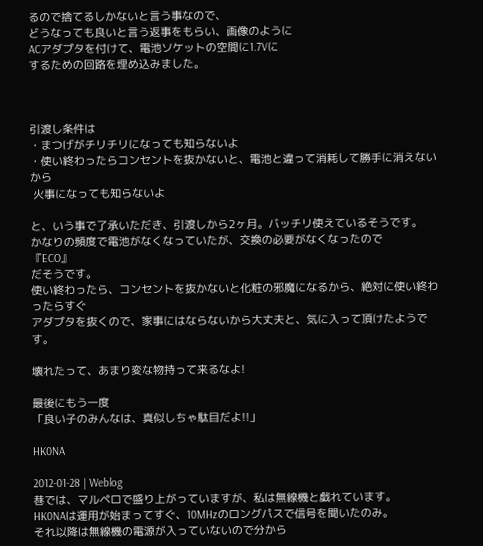るので捨てるしかないと言う事なので、
どうなっても良いと言う返事をもらい、画像のように
ACアダプタを付けて、電池ソケットの空間に1.7Vに
するための回路を埋め込みました。



引渡し条件は
・まつげがチリチリになっても知らないよ
・使い終わったらコンセントを抜かないと、電池と違って消耗して勝手に消えないから
 火事になっても知らないよ

と、いう事で了承いただき、引渡しから2ヶ月。バッチリ使えているそうです。
かなりの頻度で電池がなくなっていたが、交換の必要がなくなったので
『ECO』
だそうです。
使い終わったら、コンセントを抜かないと化粧の邪魔になるから、絶対に使い終わったらすぐ
アダプタを抜くので、家事にはならないから大丈夫と、気に入って頂けたようです。

壊れたって、あまり変な物持って来るなよ!

最後にもう一度
「良い子のみんなは、真似しちゃ駄目だよ!!」

HK0NA

2012-01-28 | Weblog
巷では、マルペロで盛り上がっていますが、私は無線機と戯れています。
HK0NAは運用が始まってすぐ、10MHzのロングパスで信号を聞いたのみ。
それ以降は無線機の電源が入っていないので分から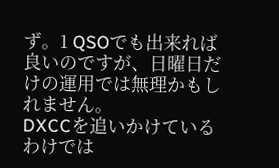ず。1 QSOでも出来れば
良いのですが、日曜日だけの運用では無理かもしれません。
DXCCを追いかけているわけでは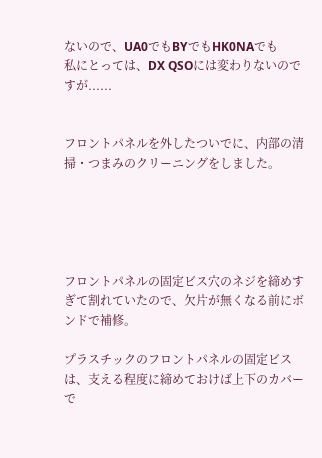ないので、UA0でもBYでもHK0NAでも
私にとっては、DX QSOには変わりないのですが......


フロントパネルを外したついでに、内部の清掃・つまみのクリーニングをしました。





フロントパネルの固定ビス穴のネジを締めすぎて割れていたので、欠片が無くなる前にボンドで補修。

プラスチックのフロントパネルの固定ビスは、支える程度に締めておけば上下のカバーで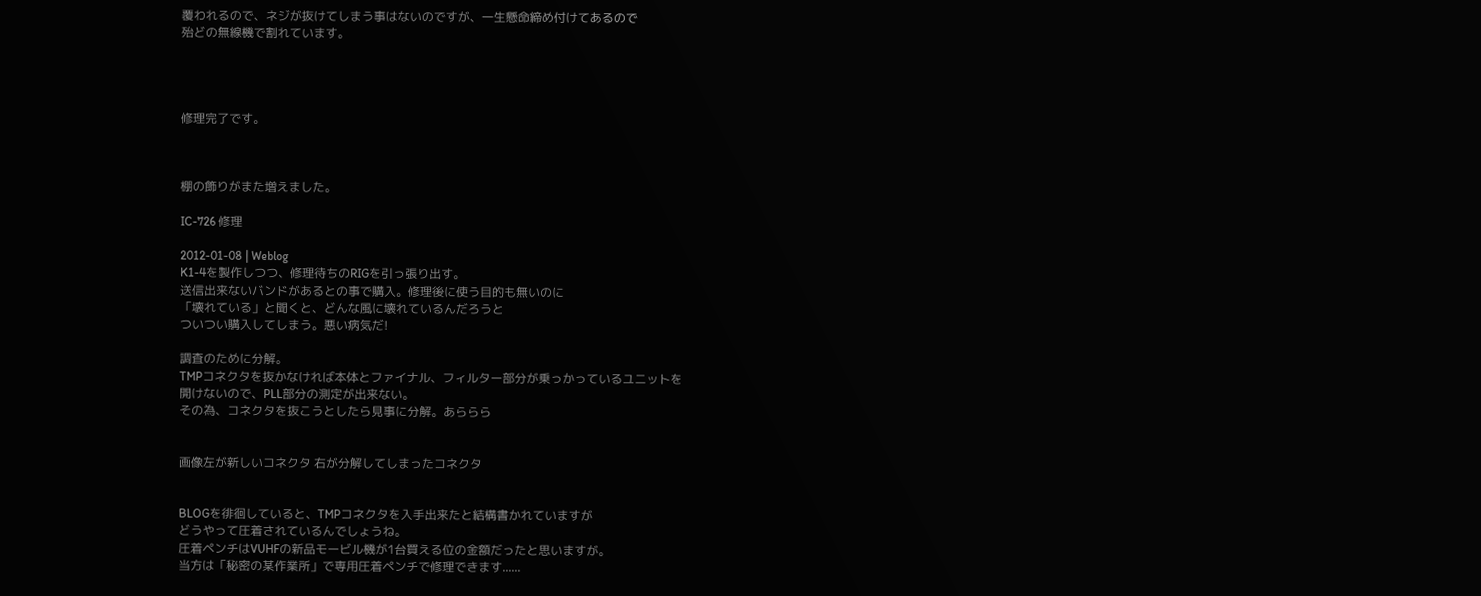覆われるので、ネジが抜けてしまう事はないのですが、一生懸命締め付けてあるので
殆どの無線機で割れています。




修理完了です。



棚の飾りがまた増えました。

IC-726 修理

2012-01-08 | Weblog
K1-4を製作しつつ、修理待ちのRIGを引っ張り出す。
送信出来ないバンドがあるとの事で購入。修理後に使う目的も無いのに
「壊れている」と聞くと、どんな風に壊れているんだろうと
ついつい購入してしまう。悪い病気だ!

調査のために分解。
TMPコネクタを抜かなければ本体とファイナル、フィルター部分が乗っかっているユニットを
開けないので、PLL部分の測定が出来ない。
その為、コネクタを抜こうとしたら見事に分解。あららら


画像左が新しいコネクタ 右が分解してしまったコネクタ


BLOGを徘徊していると、TMPコネクタを入手出来たと結構書かれていますが
どうやって圧着されているんでしょうね。
圧着ペンチはVUHFの新品モービル機が1台買える位の金額だったと思いますが。
当方は「秘密の某作業所」で専用圧着ペンチで修理できます......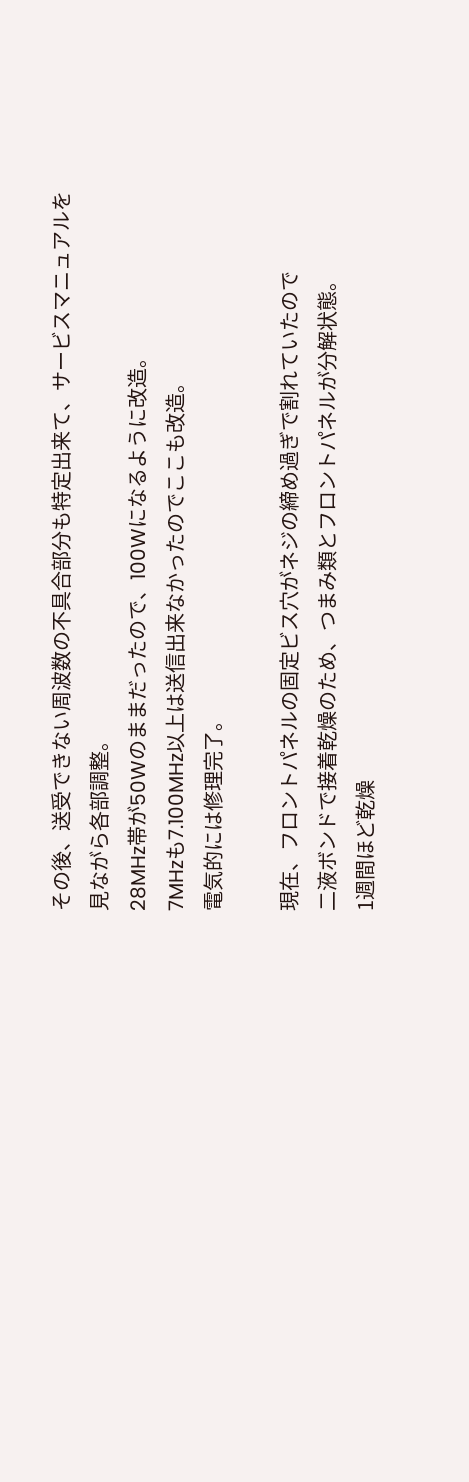その後、送受できない周波数の不具合部分も特定出来て、サービスマニュアルを
見ながら各部調整。
28MHz帯が50Wのままだったので、100Wになるように改造。
7MHzも7.100MHz以上は送信出来なかったのでここも改造。
電気的には修理完了。

現在、フロントパネルの固定ビス穴がネジの締め過ぎで割れていたので
二液ボンドで接着乾燥のため、つまみ類とフロントパネルが分解状態。
1週間ほど乾燥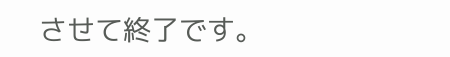させて終了です。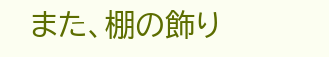また、棚の飾り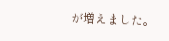が増えました。